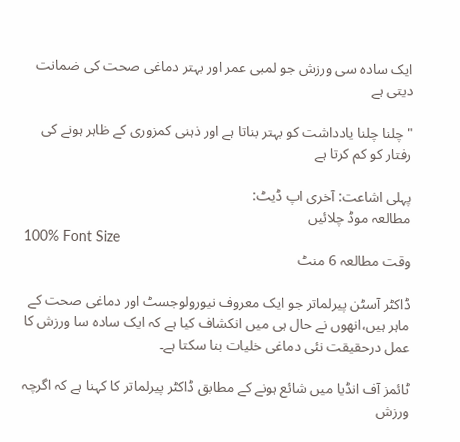ایک سادہ سی ورزش جو لمبی عمر اور بہتر دماغی صحت کی ضمانت دیتی ہے

"چلنا چلنا یادداشت کو بہتر بناتا ہے اور ذہنی کمزوری کے ظاہر ہونے کی رفتار کو کم کرتا ہے

پہلی اشاعت: آخری اپ ڈیٹ:
مطالعہ موڈ چلائیں
100% Font Size
وقت مطالعہ 6 منٹ

ڈاکٹر آسٹن پیرلماتر جو ایک معروف نیورولوجسٹ اور دماغی صحت کے ماہر ہیں،انھوں نے حال ہی میں انکشاف کیا ہے کہ ایک سادہ سا ورزش کا عمل درحقیقت نئی دماغی خلیات بنا سکتا ہے۔

ٹائمز آف انڈیا میں شائع ہونے کے مطابق ڈاکٹر پیرلماتر کا کہنا ہے کہ اگرچہ ورزش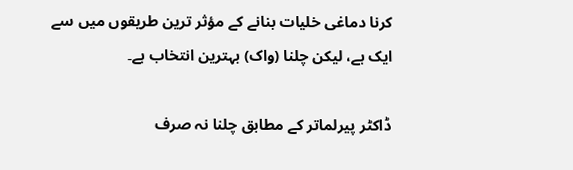کرنا دماغی خلیات بنانے کے مؤثر ترین طریقوں میں سے ایک ہے، لیکن چلنا (واک) بہترین انتخاب ہے۔

ڈاکٹر پیرلماتر کے مطابق چلنا نہ صرف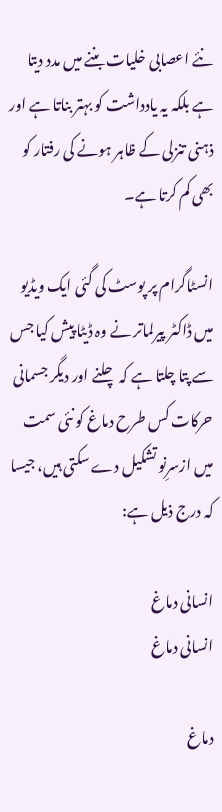نئے اعصابی خلیات بننے میں مدد دیتا ہے بلکہ یہ یادداشت کو بہتر بناتا ہے اور ذہنی تنزلی کے ظاہر ہونے کی رفتار کو بھی کم کرتا ہے۔

انسٹاگرام پر پوسٹ کی گئی ایک ویڈیو میں ڈاکٹر پیرلماتر نے وہ ڈیٹا پیش کیا جس سے پتا چلتا ہے کہ چلنے اور دیگر جسمانی حرکات کس طرح دماغ کو نئی سمت میں ازسرِنو تشکیل دے سکتی ہیں، جیسا کہ درج ذیل ہے:

انسانی دماغ
انسانی دماغ

دماغ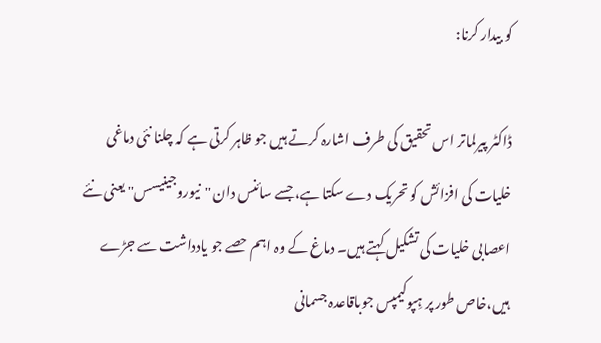کو بیدار کرنا:

ڈاکٹر پیرلماتر اس تحقیق کی طرف اشارہ کرتے ہیں جو ظاہر کرتی ہے کہ چلنا نئی دماغی خلیات کی افزائش کو تحریک دے سکتا ہے، جسے سائنس دان ''نیوروجینیسس'' یعنی نئے اعصابی خلیات کی تشکیل کہتے ہیں۔ دماغ کے وہ اہم حصے جو یادداشت سے جڑے ہیں،خاص طور پر ہِپوکیمپس جوباقاعدہ جسمانی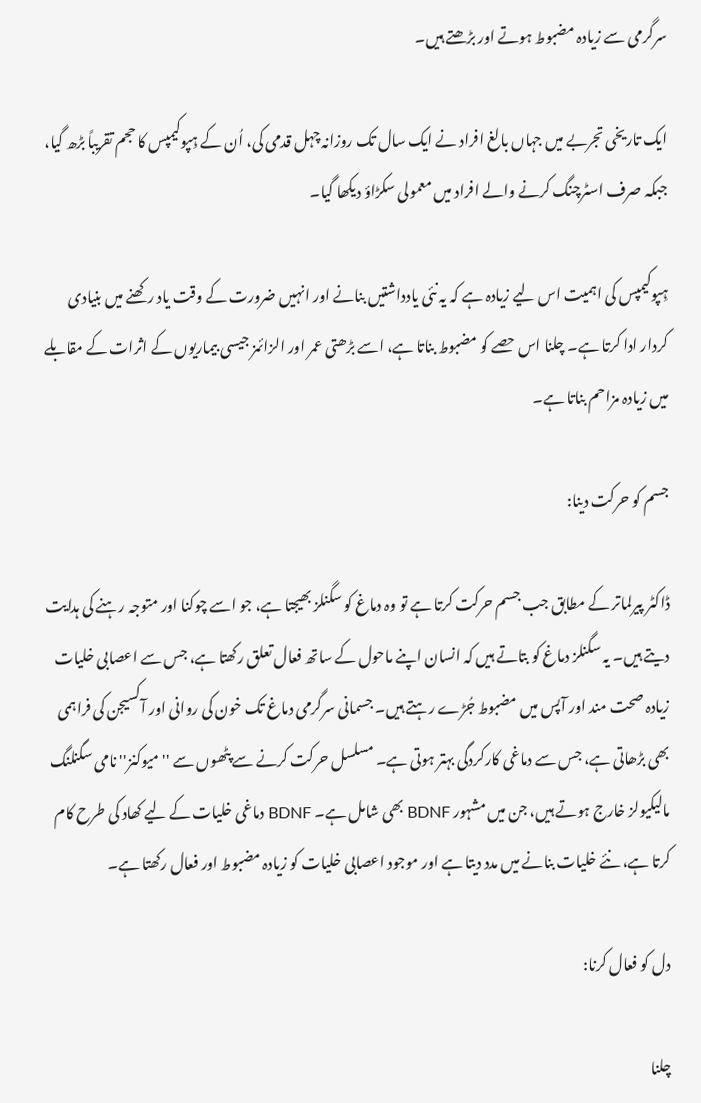سرگرمی سے زیادہ مضبوط ہوتے اور بڑھتے ہیں۔

ایک تاریخی تجربے میں جہاں بالغ افراد نے ایک سال تک روزانہ چہل قدمی کی، اُن کے ہِپوکیمپس کا حجم تقریباً بڑھ گیا، جبکہ صرف اسٹرچنگ کرنے والے افراد میں معمولی سکڑاؤ دیکھا گیا۔

ہِپوکیمپس کی اہمیت اس لیے زیادہ ہے کہ یہ نئی یادداشتیں بنانے اور انہیں ضرورت کے وقت یاد رکھنے میں بنیادی کردار ادا کرتا ہے۔ چلنا اس حصے کو مضبوط بناتا ہے، اسے بڑھتی عمر اور الزائمز جیسی بیماریوں کے اثرات کے مقابلے میں زیادہ مزاحم بناتا ہے۔

جسم کو حرکت دینا:

ڈاکٹر پیرلماتر کے مطابق جب جسم حرکت کرتا ہے تو وہ دماغ کو سگنلز بھیجتا ہے، جو اسے چوکنا اور متوجہ رہنے کی ہدایت دیتے ہیں۔ یہ سگنلز دماغ کو بتاتے ہیں کہ انسان اپنے ماحول کے ساتھ فعال تعلق رکھتا ہے، جس سے اعصابی خلیات زیادہ صحت مند اور آپس میں مضبوط جُڑے رہتے ہیں۔ جسمانی سرگرمی دماغ تک خون کی روانی اور آکسیجن کی فراہمی بھی بڑھاتی ہے، جس سے دماغی کارکردگی بہتر ہوتی ہے۔ مسلسل حرکت کرنے سے پٹھوں سے ''میوکنز'' نامی سگنلنگ مالیکیولز خارج ہوتے ہیں، جن میں مشہور BDNF بھی شامل ہے۔ BDNF دماغی خلیات کے لیے کھاد کی طرح کام کرتا ہے، نئے خلیات بنانے میں مدد دیتا ہے اور موجود اعصابی خلیات کو زیادہ مضبوط اور فعال رکھتا ہے۔

دل کو فعال کرنا:

چلنا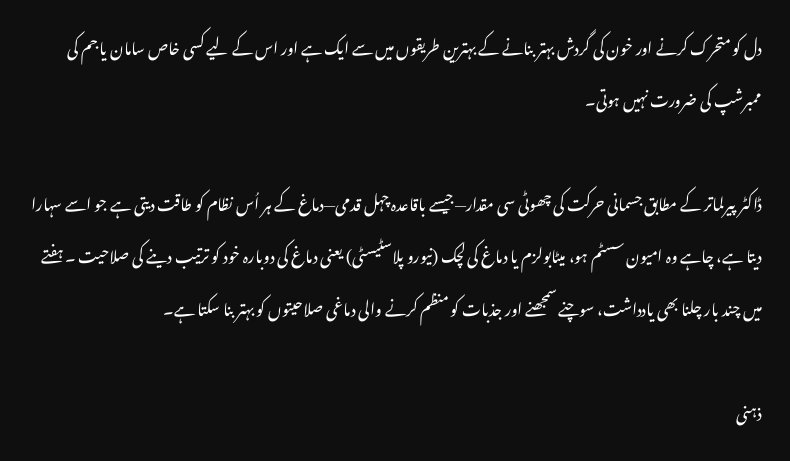دل کو متحرک کرنے اور خون کی گردش بہتر بنانے کے بہترین طریقوں میں سے ایک ہے اور اس کے لیے کسی خاص سامان یا جم کی ممبرشپ کی ضرورت نہیں ہوتی۔

ڈاکٹر پیرلماتر کے مطابق جسمانی حرکت کی چھوٹی سی مقدار—جیسے باقاعدہ چہل قدمی—دماغ کے ہر اُس نظام کو طاقت دیتی ہے جو اسے سہارا دیتا ہے، چاہے وہ امیون سسٹم ہو، میٹابولزم یا دماغ کی لچک (نیورو پلاسٹیسٹی) یعنی دماغ کی دوبارہ خود کو ترتیب دینے کی صلاحیت ۔ ہفتے میں چند بار چلنا بھی یادداشت، سوچنے سمجھنے اور جذبات کو منظم کرنے والی دماغی صلاحیتوں کو بہتر بنا سکتا ہے۔

ذہنی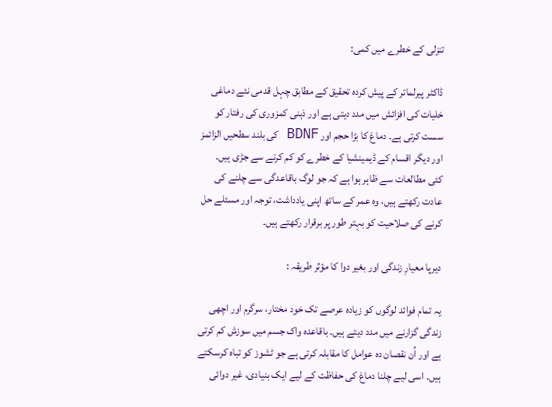تنزلی کے خطرے میں کمی:

ڈاکٹر پیرلماتر کے پیش کردہ تحقیق کے مطابق چہل قدمی نئے دماغی خلیات کی افزائش میں مدد دیتی ہے اور ذہنی کمزوری کی رفتار کو سست کرتی ہے۔ دماغ کا بڑا حجم اور BDNF کی بلند سطحیں الزائمز اور دیگر اقسام کے ڈیمینشیا کے خطرے کو کم کرنے سے جڑی ہیں۔
کئی مطالعات سے ظاہر ہوا ہے کہ جو لوگ باقاعدگی سے چلنے کی عادت رکھتے ہیں، وہ عمر کے ساتھ اپنی یادداشت، توجہ اور مسئلے حل کرنے کی صلاحیت کو بہتر طور پر برقرار رکھتے ہیں۔

دیرپا معیارِ زندگی اور بغیر دوا کا مؤثر طریقہ :

یہ تمام فوائد لوگوں کو زیادہ عرصے تک خود مختار، سرگرم اور اچھی زندگی گزارنے میں مدد دیتے ہیں۔ باقاعدہ واک جسم میں سوزش کم کرتی ہے اور اُن نقصان دہ عوامل کا مقابلہ کرتی ہے جو ٹشوز کو تباہ کرسکتے ہیں۔ اسی لیے چلنا دماغ کی حفاظت کے لیے ایک بنیادی، غیر دوائی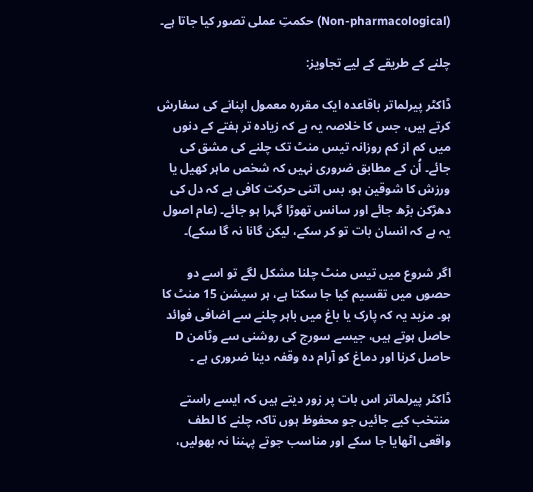(Non-pharmacological) حکمتِ عملی تصور کیا جاتا ہے۔

چلنے کے طریقے کے لیے تجاویز:

ڈاکٹر پیرلماتر باقاعدہ ایک مقررہ معمول اپنانے کی سفارش کرتے ہیں، جس کا خلاصہ یہ ہے کہ زیادہ تر ہفتے کے دنوں میں کم از کم روزانہ تیس منٹ تک چلنے کی مشق کی جائے۔ اُن کے مطابق ضروری نہیں کہ شخص ماہر کھیل یا ورزش کا شوقین ہو، بس اتنی حرکت کافی ہے کہ دل کی دھڑکن بڑھ جائے اور سانس تھوڑا گہرا ہو جائے۔ (عام اصول یہ ہے کہ انسان بات تو کر سکے، لیکن گانا نہ گا سکے)۔

اگر شروع میں تیس منٹ چلنا مشکل لگے تو اسے دو حصوں میں تقسیم کیا جا سکتا ہے، ہر سیشن 15 منٹ کا ہو۔ مزید یہ کہ پارک یا باغ میں باہر چلنے سے اضافی فوائد حاصل ہوتے ہیں، جیسے سورج کی روشنی سے وٹامن D حاصل کرنا اور دماغ کو آرام دہ وقفہ دینا ضروری ہے ۔

ڈاکٹر پیرلماتر اس بات پر زور دیتے ہیں کہ ایسے راستے منتخب کیے جائیں جو محفوظ ہوں تاکہ چلنے کا لطف واقعی اٹھایا جا سکے اور مناسب جوتے پہننا نہ بھولیں،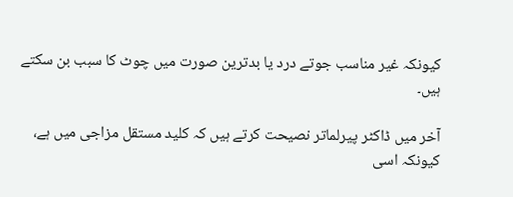کیونکہ غیر مناسب جوتے درد یا بدترین صورت میں چوٹ کا سبب بن سکتے ہیں۔

آخر میں ڈاکٹر پیرلماتر نصیحت کرتے ہیں کہ کلید مستقل مزاجی میں ہے، کیونکہ اسی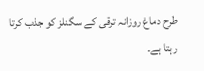طرح دماغ روزانہ ترقی کے سگنلز کو جذب کرتا رہتا ہے۔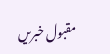مقبول خبریں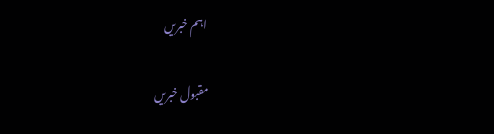اہم خبریں

مقبول خبریں